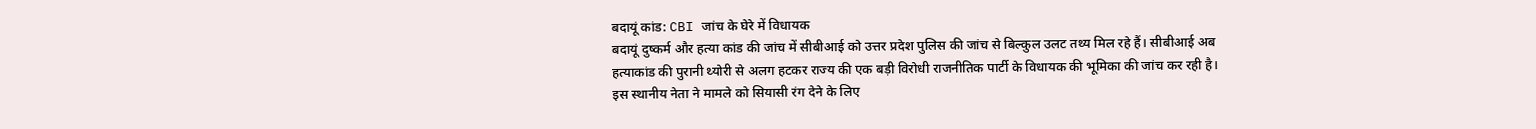बदायूं कांड: CBI जांच के घेरे में विधायक
बदायूं दुष्कर्म और हत्या कांड की जांच में सीबीआई को उत्तर प्रदेश पुलिस की जांच से बिल्कुल उलट तथ्य मिल रहे हैं। सीबीआई अब हत्याकांड की पुरानी थ्योरी से अलग हटकर राज्य की एक बड़ी विरोधी राजनीतिक पार्टी के विधायक की भूमिका की जांच कर रही है।
इस स्थानीय नेता ने मामले को सियासी रंग देने के लिए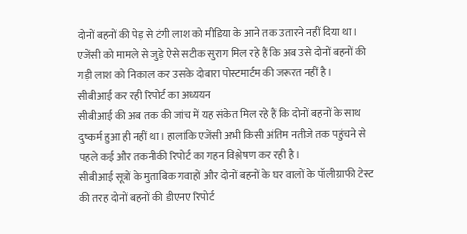दोनों बहनों की पेड़ से टंगी लाश को मीडिया के आने तक उतारने नहीं दिया था। एजेंसी को मामले से जुड़े ऐसे सटीक सुराग मिल रहे हैं कि अब उसे दोनों बहनों की गड़ी लाश को निकाल कर उसके दोबारा पोस्टमार्टम की जरूरत नहीं है।
सीबीआई कर रही रिपोर्ट का अध्ययन
सीबीआई की अब तक की जांच में यह संकेत मिल रहे हैं कि दोनों बहनों के साथ दुष्कर्म हुआ ही नहीं था। हालांकि एजेंसी अभी किसी अंतिम नतीजे तक पहुंचने से पहले कई और तकनीकी रिपोर्ट का गहन विश्लेषण कर रही है।
सीबीआई सूत्रों के मुताबिक गवाहों और दोनों बहनों के घर वालों के पॉलीग्राफी टेस्ट की तरह दोनों बहनों की डीएनए रिपोर्ट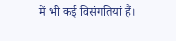में भी कई विसंगतियां हैं।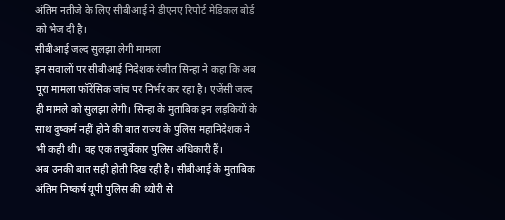अंतिम नतीजे के लिए सीबीआई ने डीएनए रिपोर्ट मेडिकल बोर्ड को भेज दी है।
सीबीआई जल्द सुलझा लेगी मामला
इन सवालों पर सीबीआई निदेशक रंजीत सिन्हा ने कहा कि अब पूरा मामला फॉरेंसिक जांच पर निर्भर कर रहा है। एजेंसी जल्द ही मामले को सुलझा लेगी। सिन्हा के मुताबिक इन लड़कियों के साथ दुष्कर्म नहीं होने की बात राज्य के पुलिस महानिदेशक ने भी कही थी। वह एक तजुर्बेकार पुलिस अधिकारी हैं।
अब उनकी बात सही होती दिख रही है। सीबीआई के मुताबिक अंतिम निष्कर्ष यूपी पुलिस की थ्योरी से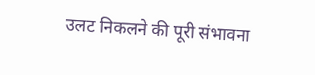उलट निकलने की पूरी संभावना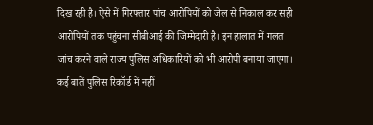दिख रही है। ऐसे में गिरफ्तार पांच आरोपियों को जेल से निकाल कर सही आरोपियों तक पहुंचना सीबीआई की जिम्मेदारी है। इन हालात में गलत जांच करने वाले राज्य पुलिस अधिकारियों को भी आरोपी बनाया जाएगा।
कई बातें पुलिस रिकॉर्ड में नहीं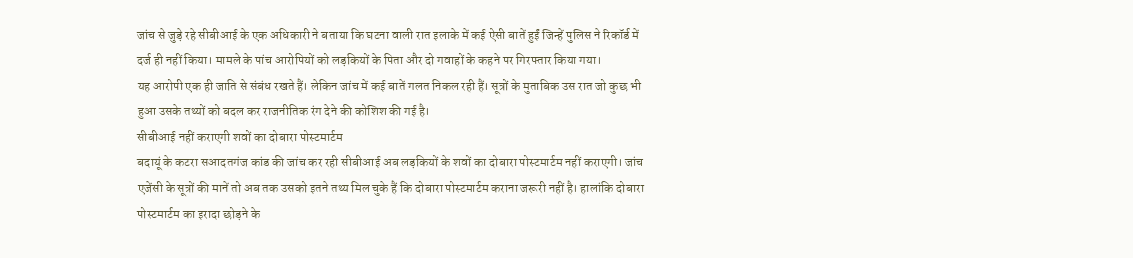जांच से जुड़े रहे सीबीआई के एक अधिकारी ने बताया कि घटना वाली रात इलाके में कई ऐसी बातें हुईं जिन्हें पुलिस ने रिकॉर्ड में दर्ज ही नहीं किया। मामले के पांच आरोपियों को लड़कियों के पिता और दो गवाहों के कहने पर गिरफ्तार किया गया।
यह आरोपी एक ही जाति से संबंध रखते हैं। लेकिन जांच में कई बातें गलत निकल रही हैं। सूत्रों के मुताबिक उस रात जो कुछ भी हुआ उसके तथ्यों को बदल कर राजनीतिक रंग देने की कोशिश की गई है।
सीबीआई नहीं कराएगी शवों का दोबारा पोस्टमार्टम
बदायूं के कटरा सआदतगंज कांड की जांच कर रही सीबीआई अब लड़कियों के शवों का दोबारा पोस्टमार्टम नहीं कराएगी। जांच एजेंसी के सूत्रों की मानें तो अब तक उसको इतने तथ्य मिल चुके हैं कि दोबारा पोस्टमार्टम कराना जरूरी नहीं है। हालांकि दोबारा पोस्टमार्टम का इरादा छोड़ने के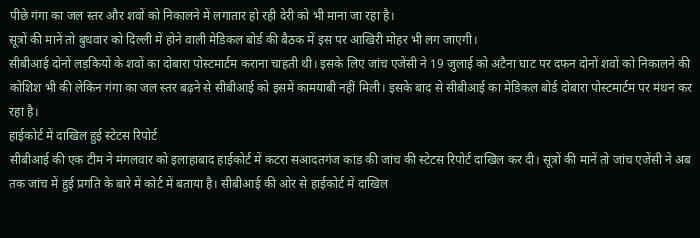पीछे गंगा का जल स्तर और शवों को निकालने में लगातार हो रही देरी को भी माना जा रहा है।
सूत्रों की मानें तो बुधवार को दिल्ली में होने वाली मेडिकल बोर्ड की बैठक में इस पर आखिरी मोहर भी लग जाएगी।
सीबीआई दोनों लड़कियों के शवों का दोबारा पोस्टमार्टम कराना चाहती थी। इसके लिए जांच एजेंसी ने 19 जुलाई को अटैना घाट पर दफन दोनों शवों को निकालने की कोशिश भी की लेकिन गंगा का जल स्तर बढ़ने से सीबीआई को इसमें कामयाबी नहीं मिली। इसके बाद से सीबीआई का मेडिकल बोर्ड दोबारा पोस्टमार्टम पर मंथन कर रहा है।
हाईकोर्ट में दाखिल हुई स्टेटस रिपोर्ट
सीबीआई की एक टीम ने मंगलवार को इलाहाबाद हाईकोर्ट में कटरा सआदतगंज कांड की जांच की स्टेटस रिपोर्ट दाखिल कर दी। सूत्रों की मानें तो जांच एजेंसी ने अब तक जांच में हुई प्रगति के बारे में कोर्ट में बताया है। सीबीआई की ओर से हाईकोर्ट में दाखिल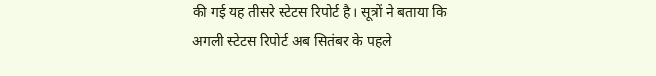की गई यह तीसरे स्टेटस रिपोर्ट है। सूत्रों ने बताया कि अगली स्टेटस रिपोर्ट अब सितंबर के पहले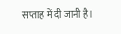सप्ताह में दी जानी है।